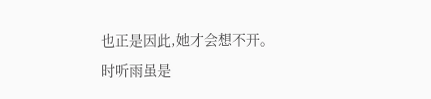也正是因此,她才会想不开。
时听雨虽是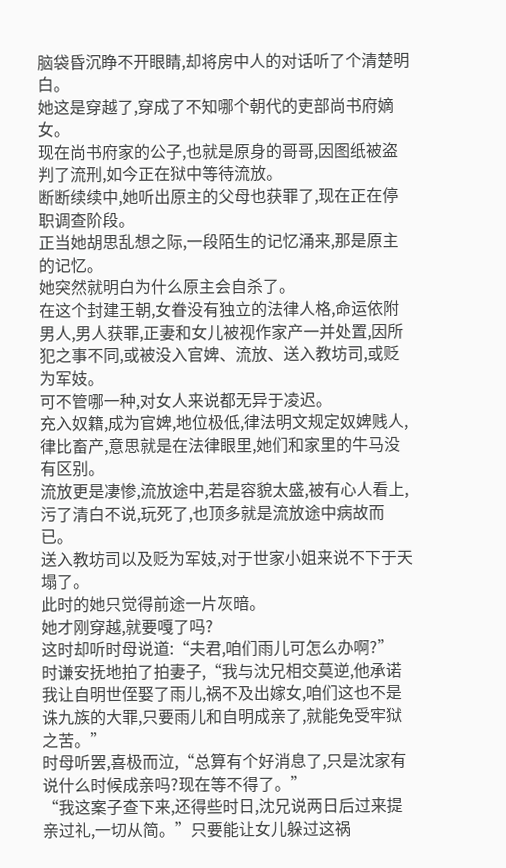脑袋昏沉睁不开眼睛,却将房中人的对话听了个清楚明白。
她这是穿越了,穿成了不知哪个朝代的吏部尚书府嫡女。
现在尚书府家的公子,也就是原身的哥哥,因图纸被盗判了流刑,如今正在狱中等待流放。
断断续续中,她听出原主的父母也获罪了,现在正在停职调查阶段。
正当她胡思乱想之际,一段陌生的记忆涌来,那是原主的记忆。
她突然就明白为什么原主会自杀了。
在这个封建王朝,女眷没有独立的法律人格,命运依附男人,男人获罪,正妻和女儿被视作家产一并处置,因所犯之事不同,或被没入官婢、流放、送入教坊司,或贬为军妓。
可不管哪一种,对女人来说都无异于凌迟。
充入奴籍,成为官婢,地位极低,律法明文规定奴婢贱人,律比畜产,意思就是在法律眼里,她们和家里的牛马没有区别。
流放更是凄惨,流放途中,若是容貌太盛,被有心人看上,污了清白不说,玩死了,也顶多就是流放途中病故而已。
送入教坊司以及贬为军妓,对于世家小姐来说不下于天塌了。
此时的她只觉得前途一片灰暗。
她才刚穿越,就要嘎了吗?
这时却听时母说道:“夫君,咱们雨儿可怎么办啊?”
时谦安抚地拍了拍妻子,“我与沈兄相交莫逆,他承诺我让自明世侄娶了雨儿,祸不及出嫁女,咱们这也不是诛九族的大罪,只要雨儿和自明成亲了,就能免受牢狱之苦。”
时母听罢,喜极而泣,“总算有个好消息了,只是沈家有说什么时候成亲吗?现在等不得了。”
“我这案子查下来,还得些时日,沈兄说两日后过来提亲过礼,一切从简。”只要能让女儿躲过这祸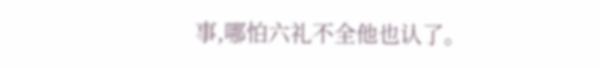事,哪怕六礼不全他也认了。